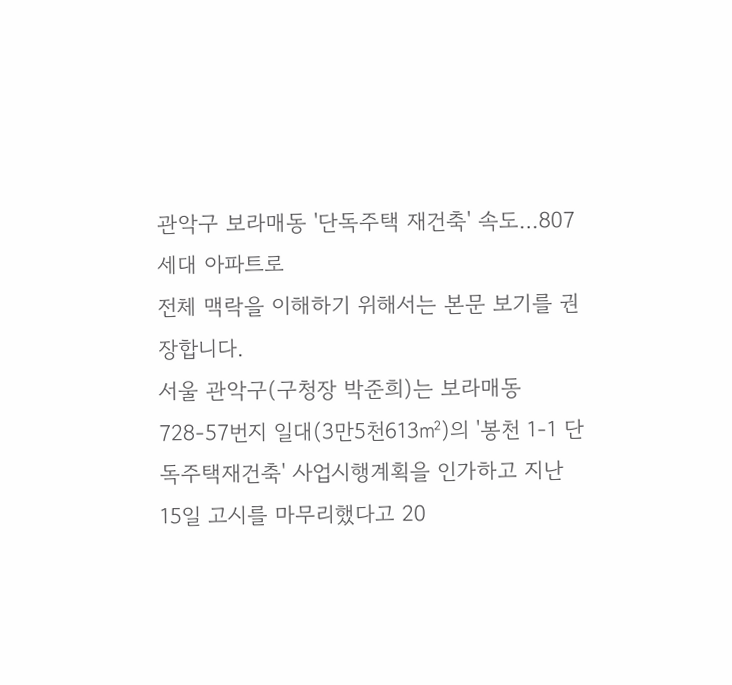관악구 보라매동 '단독주택 재건축' 속도…807세대 아파트로
전체 맥락을 이해하기 위해서는 본문 보기를 권장합니다.
서울 관악구(구청장 박준희)는 보라매동 728-57번지 일대(3만5천613㎡)의 '봉천 1-1 단독주택재건축' 사업시행계획을 인가하고 지난 15일 고시를 마무리했다고 20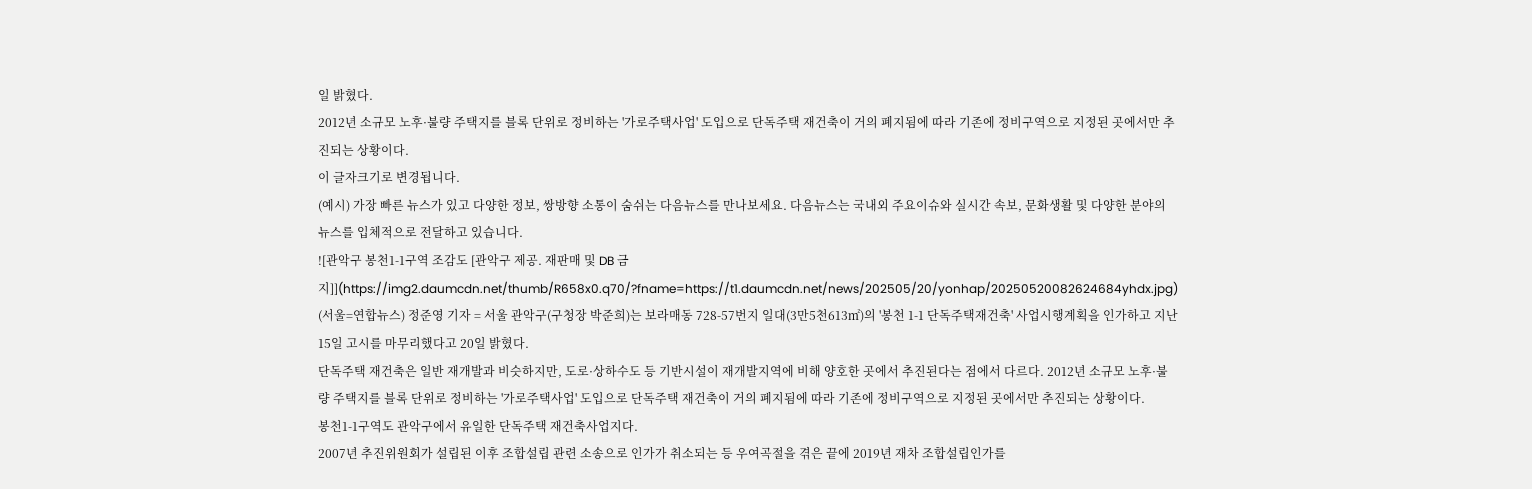일 밝혔다.
2012년 소규모 노후·불량 주택지를 블록 단위로 정비하는 '가로주택사업' 도입으로 단독주택 재건축이 거의 폐지됨에 따라 기존에 정비구역으로 지정된 곳에서만 추진되는 상황이다.
이 글자크기로 변경됩니다.
(예시) 가장 빠른 뉴스가 있고 다양한 정보, 쌍방향 소통이 숨쉬는 다음뉴스를 만나보세요. 다음뉴스는 국내외 주요이슈와 실시간 속보, 문화생활 및 다양한 분야의 뉴스를 입체적으로 전달하고 있습니다.
![관악구 봉천1-1구역 조감도 [관악구 제공. 재판매 및 DB 금지]](https://img2.daumcdn.net/thumb/R658x0.q70/?fname=https://t1.daumcdn.net/news/202505/20/yonhap/20250520082624684yhdx.jpg)
(서울=연합뉴스) 정준영 기자 = 서울 관악구(구청장 박준희)는 보라매동 728-57번지 일대(3만5천613㎡)의 '봉천 1-1 단독주택재건축' 사업시행계획을 인가하고 지난 15일 고시를 마무리했다고 20일 밝혔다.
단독주택 재건축은 일반 재개발과 비슷하지만, 도로·상하수도 등 기반시설이 재개발지역에 비해 양호한 곳에서 추진된다는 점에서 다르다. 2012년 소규모 노후·불량 주택지를 블록 단위로 정비하는 '가로주택사업' 도입으로 단독주택 재건축이 거의 폐지됨에 따라 기존에 정비구역으로 지정된 곳에서만 추진되는 상황이다.
봉천1-1구역도 관악구에서 유일한 단독주택 재건축사업지다.
2007년 추진위원회가 설립된 이후 조합설립 관련 소송으로 인가가 취소되는 등 우여곡절을 겪은 끝에 2019년 재차 조합설립인가를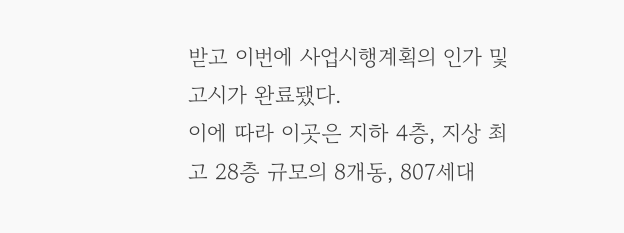받고 이번에 사업시행계획의 인가 및 고시가 완료됐다.
이에 따라 이곳은 지하 4층, 지상 최고 28층 규모의 8개동, 807세대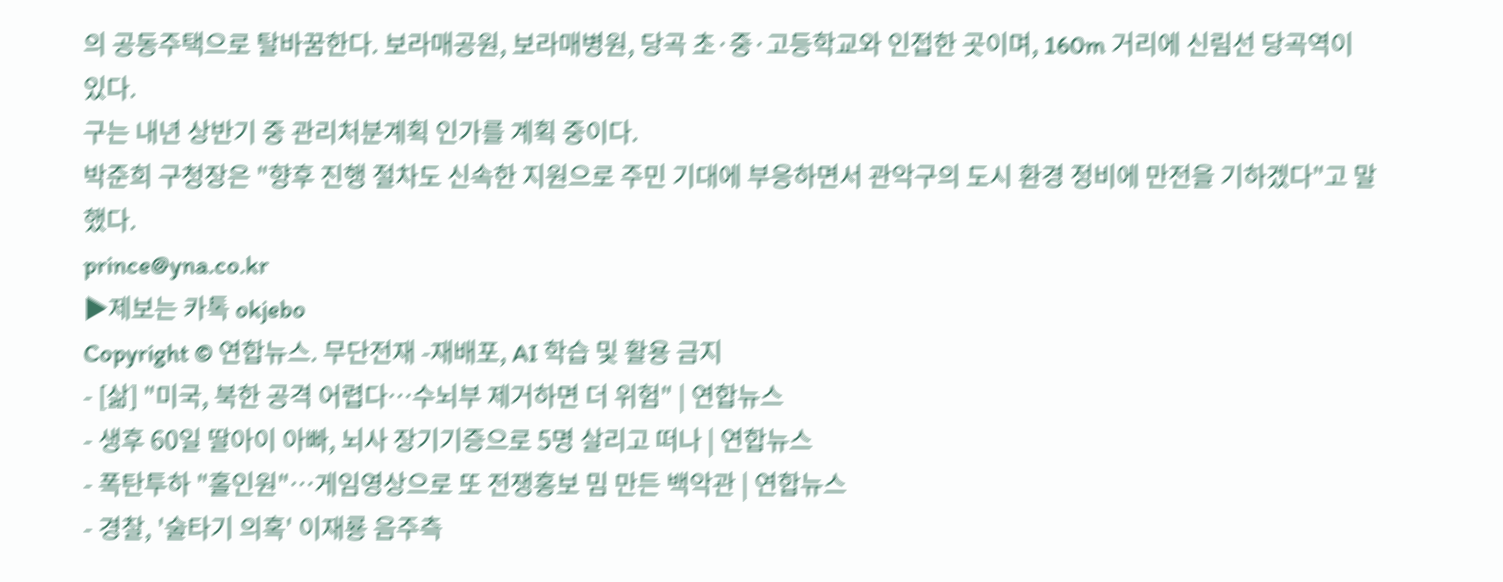의 공동주택으로 탈바꿈한다. 보라매공원, 보라매병원, 당곡 초·중·고등학교와 인접한 곳이며, 160m 거리에 신림선 당곡역이 있다.
구는 내년 상반기 중 관리처분계획 인가를 계획 중이다.
박준희 구청장은 "향후 진행 절차도 신속한 지원으로 주민 기대에 부응하면서 관악구의 도시 환경 정비에 만전을 기하겠다"고 말했다.
prince@yna.co.kr
▶제보는 카톡 okjebo
Copyright © 연합뉴스. 무단전재 -재배포, AI 학습 및 활용 금지
- [삶] "미국, 북한 공격 어렵다…수뇌부 제거하면 더 위험" | 연합뉴스
- 생후 60일 딸아이 아빠, 뇌사 장기기증으로 5명 살리고 떠나 | 연합뉴스
- 폭탄투하 "홀인원"…게임영상으로 또 전쟁홍보 밈 만든 백악관 | 연합뉴스
- 경찰, '술타기 의혹' 이재룡 음주측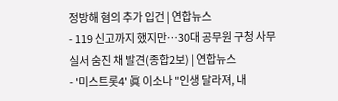정방해 혐의 추가 입건 | 연합뉴스
- 119 신고까지 했지만…30대 공무원 구청 사무실서 숨진 채 발견(종합2보) | 연합뉴스
- '미스트롯4' 眞 이소나 "인생 달라져, 내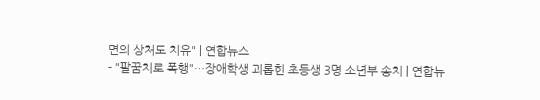면의 상처도 치유" | 연합뉴스
- "팔꿈치로 폭행"…장애학생 괴롭힌 초등생 3명 소년부 송치 | 연합뉴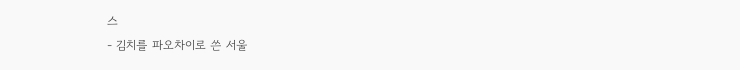스
- 김치를 파오차이로 쓴 서울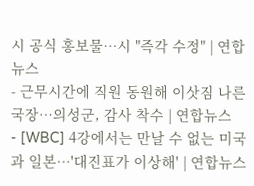시 공식 홍보물…시 "즉각 수정" | 연합뉴스
- 근무시간에 직원 동원해 이삿짐 나른 국장…의성군, 감사 착수 | 연합뉴스
- [WBC] 4강에서는 만날 수 없는 미국과 일본…'대진표가 이상해' | 연합뉴스